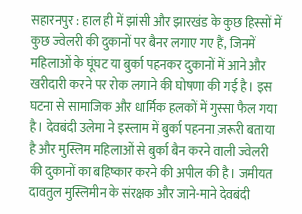सहारनपुर : हाल ही में झांसी और झारखंड के कुछ हिस्सों में कुछ ज्वेलरी की दुकानों पर बैनर लगाए गए हैं, जिनमें महिलाओं के घूंघट या बुर्का पहनकर दुकानों में आने और खरीदारी करने पर रोक लगाने की घोषणा की गई है। इस घटना से सामाजिक और धार्मिक हलकों में गुस्सा फैल गया है। देवबंदी उलेमा ने इस्लाम में बुर्का पहनना ज़रूरी बताया है और मुस्लिम महिलाओं से बुर्का बैन करने वाली ज्वेलरी की दुकानों का बहिष्कार करने की अपील की है। जमीयत दावतुल मुस्लिमीन के संरक्षक और जाने-माने देवबंदी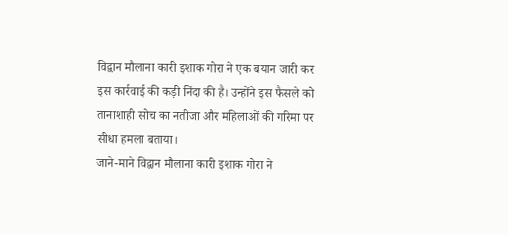विद्वान मौलाना कारी इशाक गोरा ने एक बयान जारी कर इस कार्रवाई की कड़ी निंदा की है। उन्होंने इस फैसले को तानाशाही सोच का नतीजा और महिलाओं की गरिमा पर सीधा हमला बताया।
जाने-माने विद्वान मौलाना कारी इशाक गोरा ने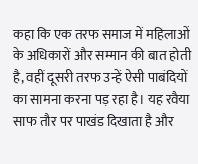कहा कि एक तरफ समाज में महिलाओं के अधिकारों और सम्मान की बात होती है, वहीं दूसरी तरफ उन्हें ऐसी पाबंदियों का सामना करना पड़ रहा है। यह रवैया साफ तौर पर पाखंड दिखाता है और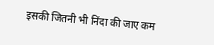इसकी जितनी भी निंदा की जाए कम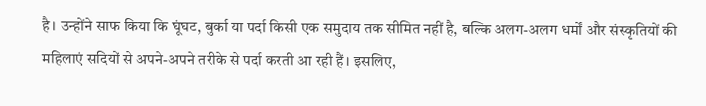है। उन्होंने साफ किया कि घूंघट, बुर्का या पर्दा किसी एक समुदाय तक सीमित नहीं है, बल्कि अलग-अलग धर्मों और संस्कृतियों की महिलाएं सदियों से अपने-अपने तरीके से पर्दा करती आ रही हैं। इसलिए,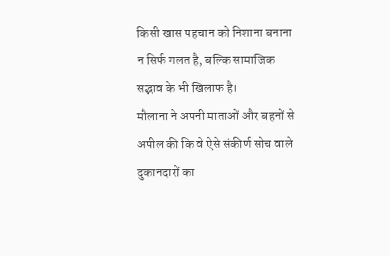किसी खास पहचान को निशाना बनाना न सिर्फ गलत है, बल्कि सामाजिक सद्भाव के भी खिलाफ है।
मौलाना ने अपनी माताओं और बहनों से अपील की कि वे ऐसे संकीर्ण सोच वाले दुकानदारों का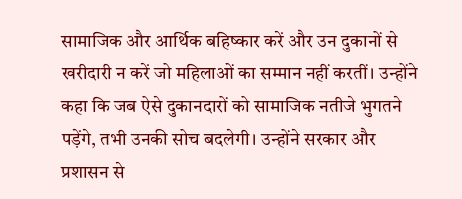सामाजिक और आर्थिक बहिष्कार करें और उन दुकानों से खरीदारी न करें जो महिलाओं का सम्मान नहीं करतीं। उन्होंने कहा कि जब ऐसे दुकानदारों को सामाजिक नतीजे भुगतने पड़ेंगे, तभी उनकी सोच बदलेगी। उन्होंने सरकार और प्रशासन से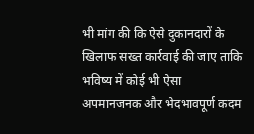भी मांग की कि ऐसे दुकानदारों के खिलाफ सख्त कार्रवाई की जाए ताकि भविष्य में कोई भी ऐसा अपमानजनक और भेदभावपूर्ण कदम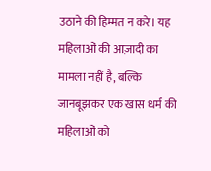उठाने की हिम्मत न करे। यह महिलाओं की आज़ादी का मामला नहीं है, बल्कि जानबूझकर एक खास धर्म की महिलाओं को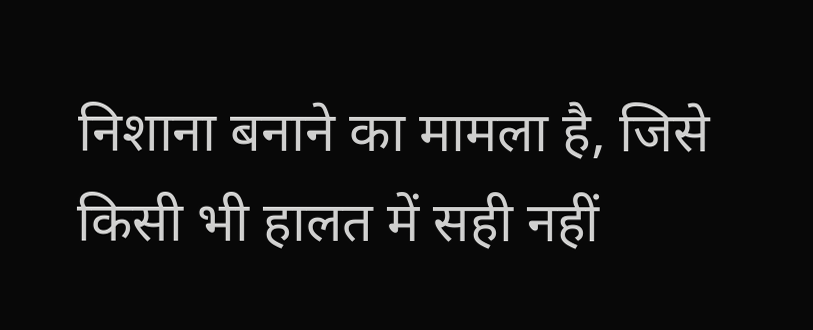निशाना बनाने का मामला है, जिसे किसी भी हालत में सही नहीं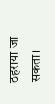ठहराया जा सकता।